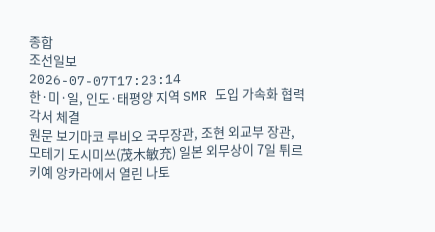종합
조선일보
2026-07-07T17:23:14
한·미·일, 인도·태평양 지역 SMR 도입 가속화 협력 각서 체결
원문 보기마코 루비오 국무장관, 조현 외교부 장관, 모테기 도시미쓰(茂木敏充) 일본 외무상이 7일 튀르키예 앙카라에서 열린 나토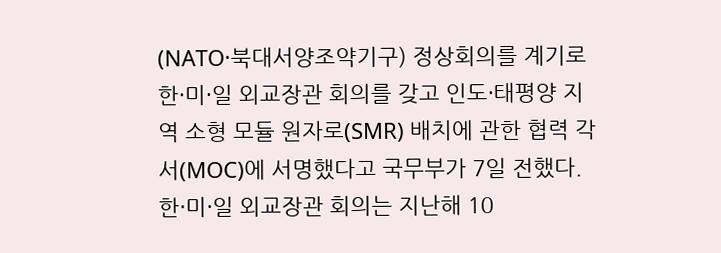(NATO·북대서양조약기구) 정상회의를 계기로 한·미·일 외교장관 회의를 갖고 인도·태평양 지역 소형 모듈 원자로(SMR) 배치에 관한 협력 각서(MOC)에 서명했다고 국무부가 7일 전했다. 한·미·일 외교장관 회의는 지난해 10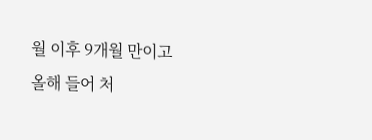월 이후 9개월 만이고 올해 들어 처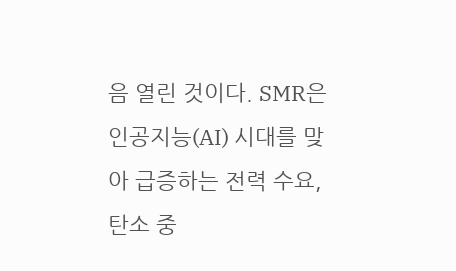음 열린 것이다. SMR은 인공지능(AI) 시대를 맞아 급증하는 전력 수요, 탄소 중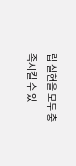립 실현을 모두 충족시킬 수 있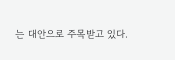는 대안으로 주목받고 있다.